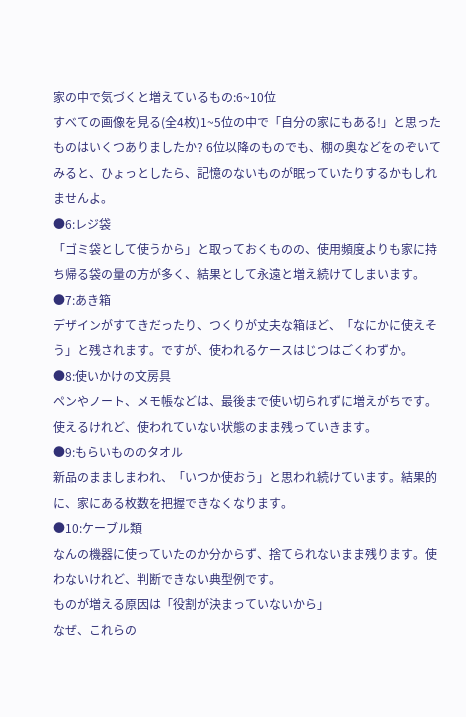家の中で気づくと増えているもの:6~10位
すべての画像を見る(全4枚)1~5位の中で「自分の家にもある!」と思ったものはいくつありましたか? 6位以降のものでも、棚の奥などをのぞいてみると、ひょっとしたら、記憶のないものが眠っていたりするかもしれませんよ。
●6:レジ袋
「ゴミ袋として使うから」と取っておくものの、使用頻度よりも家に持ち帰る袋の量の方が多く、結果として永遠と増え続けてしまいます。
●7:あき箱
デザインがすてきだったり、つくりが丈夫な箱ほど、「なにかに使えそう」と残されます。ですが、使われるケースはじつはごくわずか。
●8:使いかけの文房具
ペンやノート、メモ帳などは、最後まで使い切られずに増えがちです。使えるけれど、使われていない状態のまま残っていきます。
●9:もらいもののタオル
新品のまましまわれ、「いつか使おう」と思われ続けています。結果的に、家にある枚数を把握できなくなります。
●10:ケーブル類
なんの機器に使っていたのか分からず、捨てられないまま残ります。使わないけれど、判断できない典型例です。
ものが増える原因は「役割が決まっていないから」
なぜ、これらの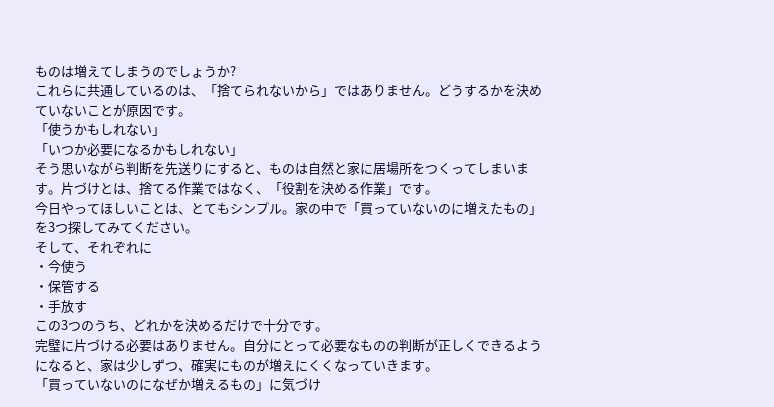ものは増えてしまうのでしょうか?
これらに共通しているのは、「捨てられないから」ではありません。どうするかを決めていないことが原因です。
「使うかもしれない」
「いつか必要になるかもしれない」
そう思いながら判断を先送りにすると、ものは自然と家に居場所をつくってしまいます。片づけとは、捨てる作業ではなく、「役割を決める作業」です。
今日やってほしいことは、とてもシンプル。家の中で「買っていないのに増えたもの」を3つ探してみてください。
そして、それぞれに
・今使う
・保管する
・手放す
この3つのうち、どれかを決めるだけで十分です。
完璧に片づける必要はありません。自分にとって必要なものの判断が正しくできるようになると、家は少しずつ、確実にものが増えにくくなっていきます。
「買っていないのになぜか増えるもの」に気づけ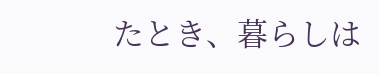たとき、暮らしは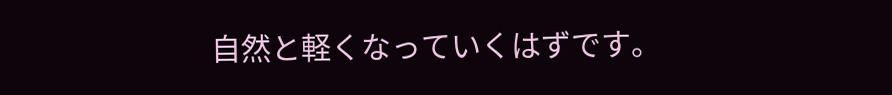自然と軽くなっていくはずです。